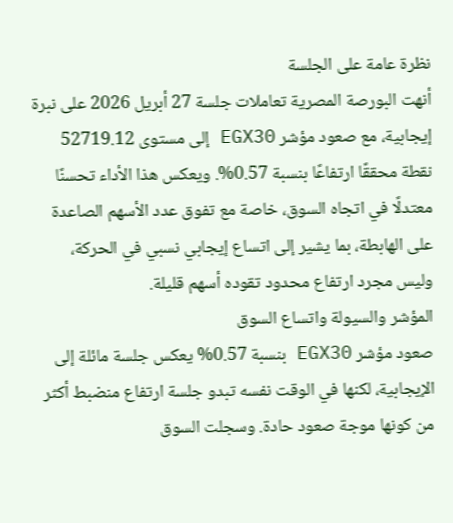نظرة عامة على الجلسة
أنهت البورصة المصرية تعاملات جلسة 27 أبريل 2026 على نبرة إيجابية، مع صعود مؤشر EGX30 إلى مستوى 52719.12 نقطة محققًا ارتفاعًا بنسبة 0.57%. ويعكس هذا الأداء تحسنًا معتدلًا في اتجاه السوق، خاصة مع تفوق عدد الأسهم الصاعدة على الهابطة، بما يشير إلى اتساع إيجابي نسبي في الحركة، وليس مجرد ارتفاع محدود تقوده أسهم قليلة.
المؤشر والسيولة واتساع السوق
صعود مؤشر EGX30 بنسبة 0.57% يعكس جلسة مائلة إلى الإيجابية، لكنها في الوقت نفسه تبدو جلسة ارتفاع منضبط أكثر من كونها موجة صعود حادة. وسجلت السوق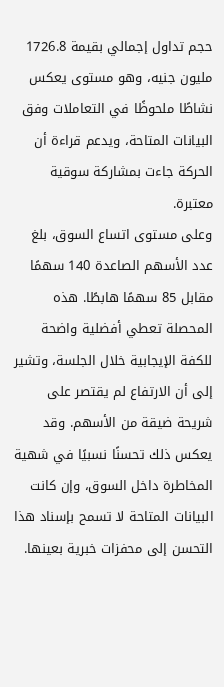حجم تداول إجمالي بقيمة 1726.8 مليون جنيه، وهو مستوى يعكس نشاطًا ملحوظًا في التعاملات وفق البيانات المتاحة، ويدعم قراءة أن الحركة جاءت بمشاركة سوقية معتبرة.
وعلى مستوى اتساع السوق، بلغ عدد الأسهم الصاعدة 140 سهمًا مقابل 85 سهمًا هابطًا. هذه المحصلة تعطي أفضلية واضحة للكفة الإيجابية خلال الجلسة، وتشير إلى أن الارتفاع لم يقتصر على شريحة ضيقة من الأسهم. وقد يعكس ذلك تحسنًا نسبيًا في شهية المخاطرة داخل السوق، وإن كانت البيانات المتاحة لا تسمح بإسناد هذا التحسن إلى محفزات خبرية بعينها.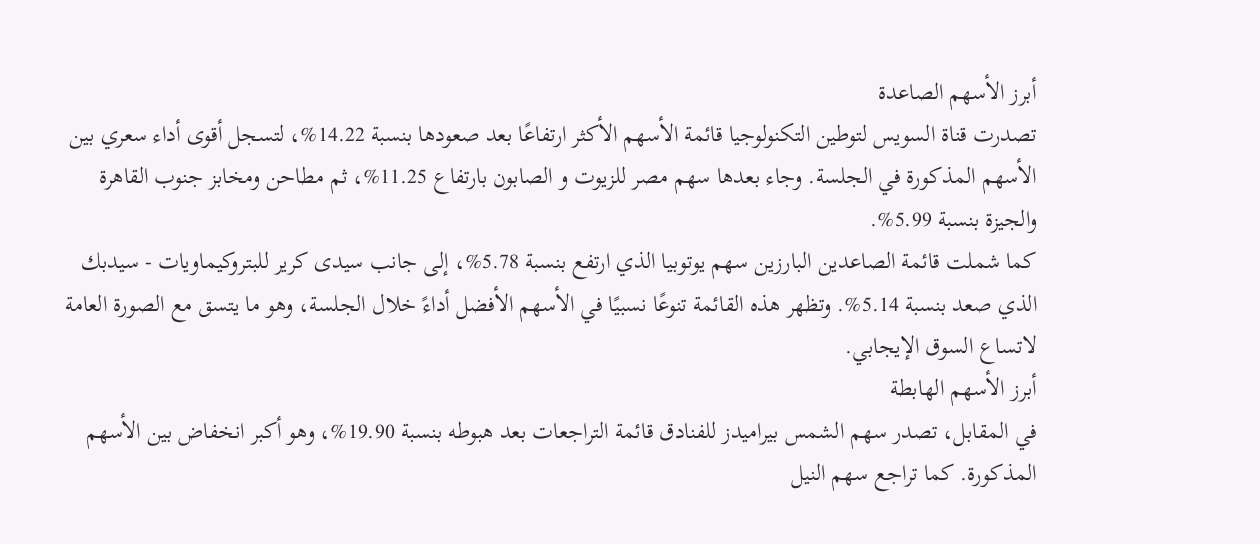أبرز الأسهم الصاعدة
تصدرت قناة السويس لتوطين التكنولوجيا قائمة الأسهم الأكثر ارتفاعًا بعد صعودها بنسبة 14.22%، لتسجل أقوى أداء سعري بين الأسهم المذكورة في الجلسة. وجاء بعدها سهم مصر للزيوت و الصابون بارتفاع 11.25%، ثم مطاحن ومخابز جنوب القاهرة والجيزة بنسبة 5.99%.
كما شملت قائمة الصاعدين البارزين سهم يوتوبيا الذي ارتفع بنسبة 5.78%، إلى جانب سيدى كرير للبتروكيماويات - سيدبك الذي صعد بنسبة 5.14%. وتظهر هذه القائمة تنوعًا نسبيًا في الأسهم الأفضل أداءً خلال الجلسة، وهو ما يتسق مع الصورة العامة لاتساع السوق الإيجابي.
أبرز الأسهم الهابطة
في المقابل، تصدر سهم الشمس بيراميدز للفنادق قائمة التراجعات بعد هبوطه بنسبة 19.90%، وهو أكبر انخفاض بين الأسهم المذكورة. كما تراجع سهم النيل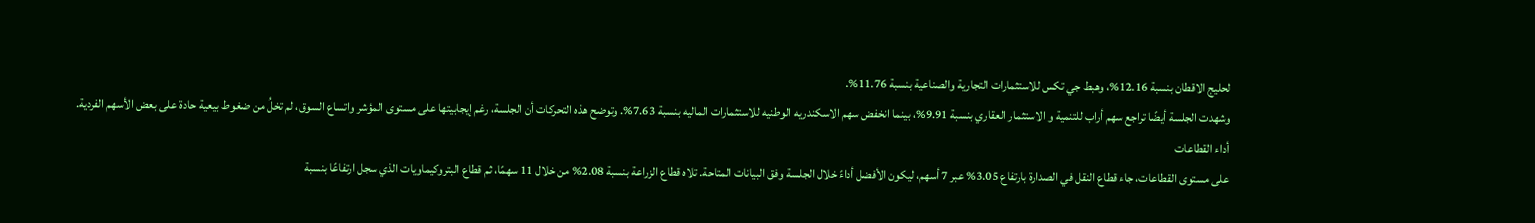لحليج الاقطان بنسبة 12.16%، وهبط جي تكس للاستثمارات التجارية والصناعية بنسبة 11.76%.
وشهدت الجلسة أيضًا تراجع سهم أراب للتنمية و الاستثمار العقاري بنسبة 9.91%، بينما انخفض سهم الاسكندريه الوطنيه للاستثمارات الماليه بنسبة 7.63%. وتوضح هذه التحركات أن الجلسة، رغم إيجابيتها على مستوى المؤشر واتساع السوق، لم تخلُ من ضغوط بيعية حادة على بعض الأسهم الفردية.
أداء القطاعات
على مستوى القطاعات، جاء قطاع النقل في الصدارة بارتفاع 3.05% عبر 7 أسهم، ليكون الأفضل أداءً خلال الجلسة وفق البيانات المتاحة. تلاه قطاع الزراعة بنسبة 2.08% من خلال 11 سهمًا، ثم قطاع البتروكيماويات الذي سجل ارتفاعًا بنسبة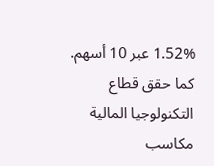1.52% عبر 10 أسهم.
كما حقق قطاع التكنولوجيا المالية مكاسب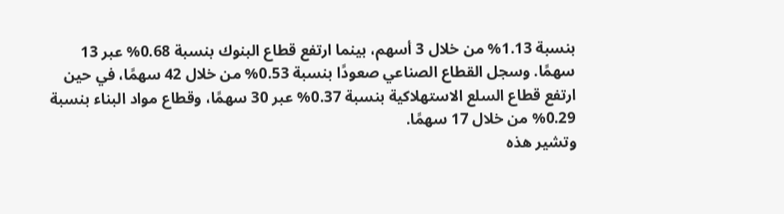بنسبة 1.13% من خلال 3 أسهم، بينما ارتفع قطاع البنوك بنسبة 0.68% عبر 13 سهمًا. وسجل القطاع الصناعي صعودًا بنسبة 0.53% من خلال 42 سهمًا، في حين ارتفع قطاع السلع الاستهلاكية بنسبة 0.37% عبر 30 سهمًا، وقطاع مواد البناء بنسبة 0.29% من خلال 17 سهمًا.
وتشير هذه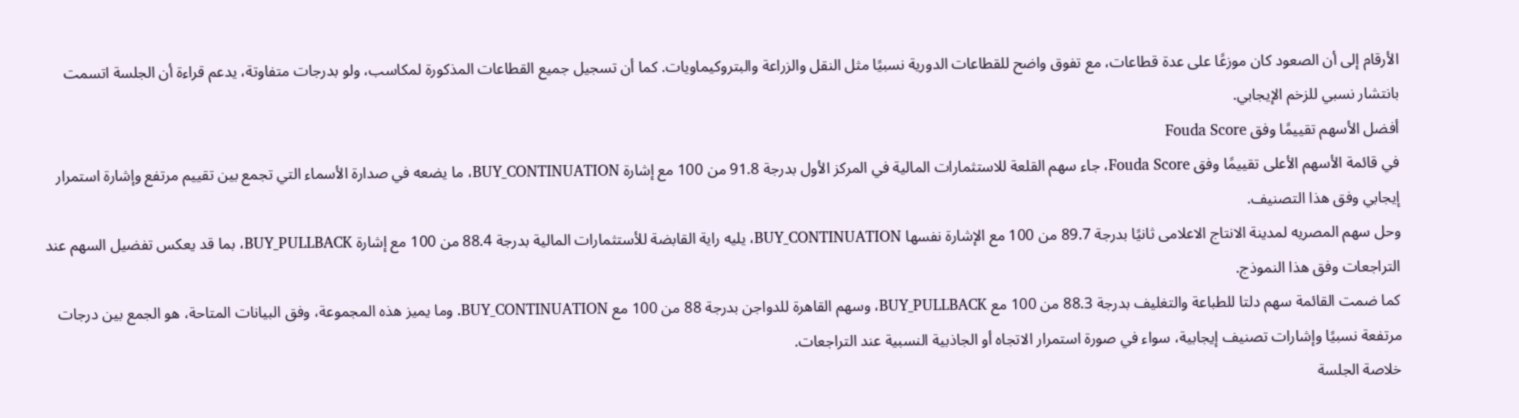الأرقام إلى أن الصعود كان موزعًا على عدة قطاعات، مع تفوق واضح للقطاعات الدورية نسبيًا مثل النقل والزراعة والبتروكيماويات. كما أن تسجيل جميع القطاعات المذكورة لمكاسب، ولو بدرجات متفاوتة، يدعم قراءة أن الجلسة اتسمت بانتشار نسبي للزخم الإيجابي.
أفضل الأسهم تقييمًا وفق Fouda Score
في قائمة الأسهم الأعلى تقييمًا وفق Fouda Score، جاء سهم القلعة للاستثمارات المالية في المركز الأول بدرجة 91.8 من 100 مع إشارة BUY_CONTINUATION، ما يضعه في صدارة الأسماء التي تجمع بين تقييم مرتفع وإشارة استمرار إيجابي وفق هذا التصنيف.
وحل سهم المصريه لمدينة الانتاج الاعلامى ثانيًا بدرجة 89.7 من 100 مع الإشارة نفسها BUY_CONTINUATION، يليه راية القابضة للأستثمارات المالية بدرجة 88.4 من 100 مع إشارة BUY_PULLBACK، بما قد يعكس تفضيل السهم عند التراجعات وفق هذا النموذج.
كما ضمت القائمة سهم دلتا للطباعة والتغليف بدرجة 88.3 من 100 مع BUY_PULLBACK، وسهم القاهرة للدواجن بدرجة 88 من 100 مع BUY_CONTINUATION. وما يميز هذه المجموعة، وفق البيانات المتاحة، هو الجمع بين درجات مرتفعة نسبيًا وإشارات تصنيف إيجابية، سواء في صورة استمرار الاتجاه أو الجاذبية النسبية عند التراجعات.
خلاصة الجلسة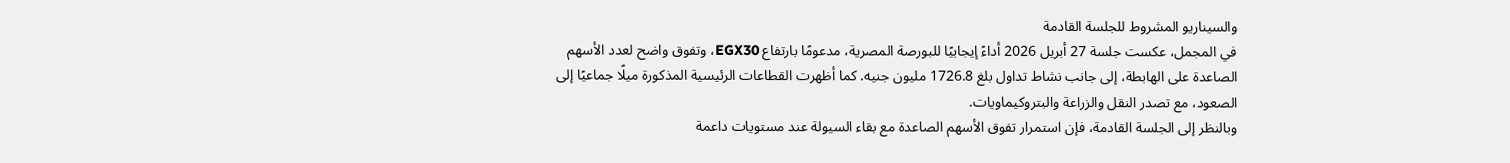والسيناريو المشروط للجلسة القادمة
في المجمل، عكست جلسة 27 أبريل 2026 أداءً إيجابيًا للبورصة المصرية، مدعومًا بارتفاع EGX30، وتفوق واضح لعدد الأسهم الصاعدة على الهابطة، إلى جانب نشاط تداول بلغ 1726.8 مليون جنيه. كما أظهرت القطاعات الرئيسية المذكورة ميلًا جماعيًا إلى الصعود، مع تصدر النقل والزراعة والبتروكيماويات.
وبالنظر إلى الجلسة القادمة، فإن استمرار تفوق الأسهم الصاعدة مع بقاء السيولة عند مستويات داعمة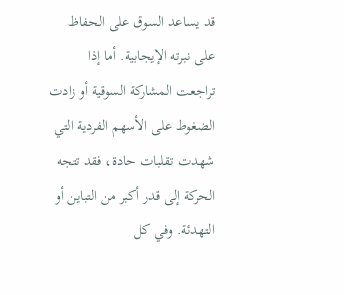قد يساعد السوق على الحفاظ على نبرته الإيجابية. أما إذا تراجعت المشاركة السوقية أو زادت الضغوط على الأسهم الفردية التي شهدت تقلبات حادة، فقد تتجه الحركة إلى قدر أكبر من التباين أو التهدئة. وفي كل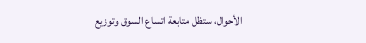الأحوال، ستظل متابعة اتساع السوق وتوزيع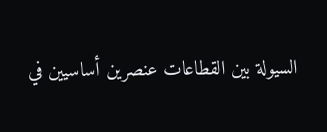السيولة بين القطاعات عنصرين أساسيين في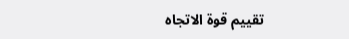تقييم قوة الاتجاه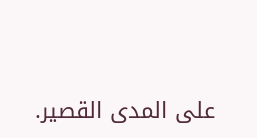على المدى القصير.